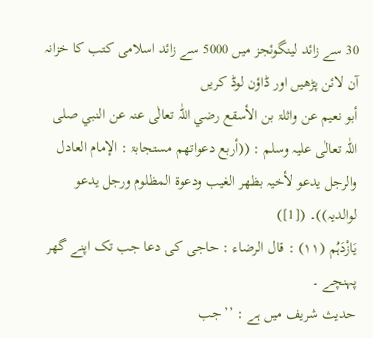30 سے زائد لینگوئجز میں 5000 سے زائد اسلامی کتب کا خزانہ آن لائن پڑھیں اور ڈاؤن لوڈ کریں
أبو نعیم عن واثلۃ بن الأسقع رضي اللّٰہ تعالٰی عنہ عن النبي صلی اللّٰہ تعالٰی علیہ وسلم : ((أربع دعواتھم مستجابۃ : الإمام العادل والرجل یدعو لأخیہ بظھر الغیب ودعوۃ المظلوم ورجل یدعو لوالدیہ))۔ ([1])
یَازْدَہُم (۱۱) : قال الرضاء : حاجی کی دعا جب تک اپنے گھر پہنچے ۔
حدیث شریف میں ہے : ’’جب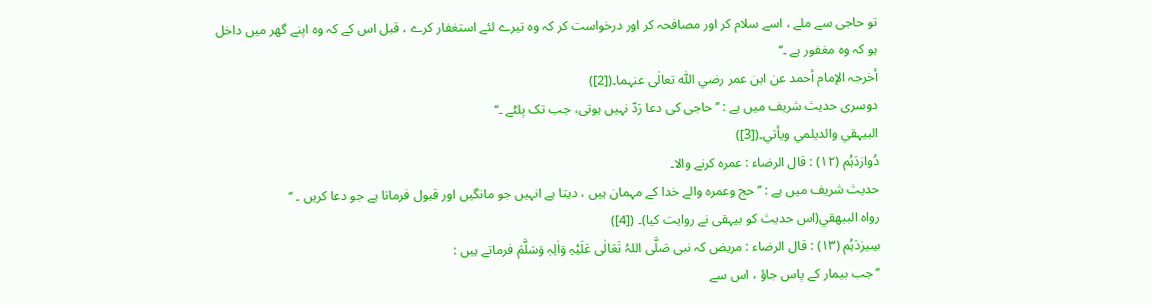تو حاجی سے ملے ، اسے سلام کر اور مصافحہ کر اور درخواست کر کہ وہ تیرے لئے استغفار کرے ، قبل اس کے کہ وہ اپنے گھر میں داخل ہو کہ وہ مغفور ہے ۔‘‘
أخرجہ الإمام أحمد عن ابن عمر رضي اللّٰہ تعالٰی عنہما۔([2])
دوسری حدیث شریف میں ہے : ’’حاجی کی دعا رَدّ نہیں ہوتی، جب تک پلٹے ۔‘‘
البیہقي والدیلمي ویأتي۔([3])
دُوازدَہُم (۱۲) : قال الرضاء : عمرہ کرنے والا۔
حدیث شریف میں ہے : ’’حج وعمرہ والے خدا کے مہمان ہیں ، دیتا ہے انہیں جو مانگیں اور قبول فرماتا ہے جو دعا کریں ۔ ‘‘
رواہ البیھقي(اس حدیث کو بیہقی نے روایت کیا)۔ ([4])
سِیزدَہُم (۱۳) : قال الرضاء : مریض کہ نبی صَلَّی اللہُ تَعَالٰی عَلَیْہِ وَاٰلِہٖ وَسَلَّمَ فرماتے ہیں :
’’جب بیمار کے پاس جاؤ ، اس سے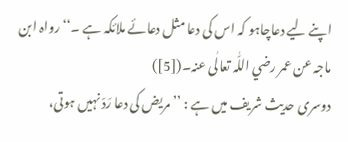اپنے لیے دعاچاہو کہ اس کی دعا مثل دعائے ملائکہ ہے ۔‘‘رواہ ابن ماجہ عن عمر رضي اللّٰہ تعالٰی عنہ۔([5])
دوسری حدیث شریف میں ہے : ’’مریض کی دعا رَدّ نہیں ہوتی،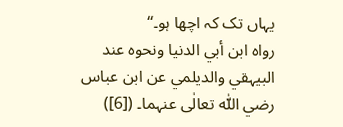یہاں تک کہ اچھا ہو۔‘‘
رواہ ابن أبي الدنیا ونحوہ عند البیہقي والدیلمي عن ابن عباس رضي اللّٰہ تعالٰی عنہما۔ ([6])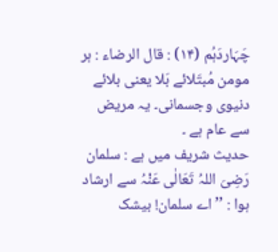چَہَاردَہُم (۱۴) : قال الرضاء : ہر مومن مُبتَلائے بَلا یعنی بلائے دنیوی وجسمانی۔ یہ مریض سے عام ہے ۔
حدیث شریف میں ہے : سلمان رَضِیَ اللہُ تَعَالٰی عَنْہُ سے ارشاد ہوا : ’’اے سلمان! بیشک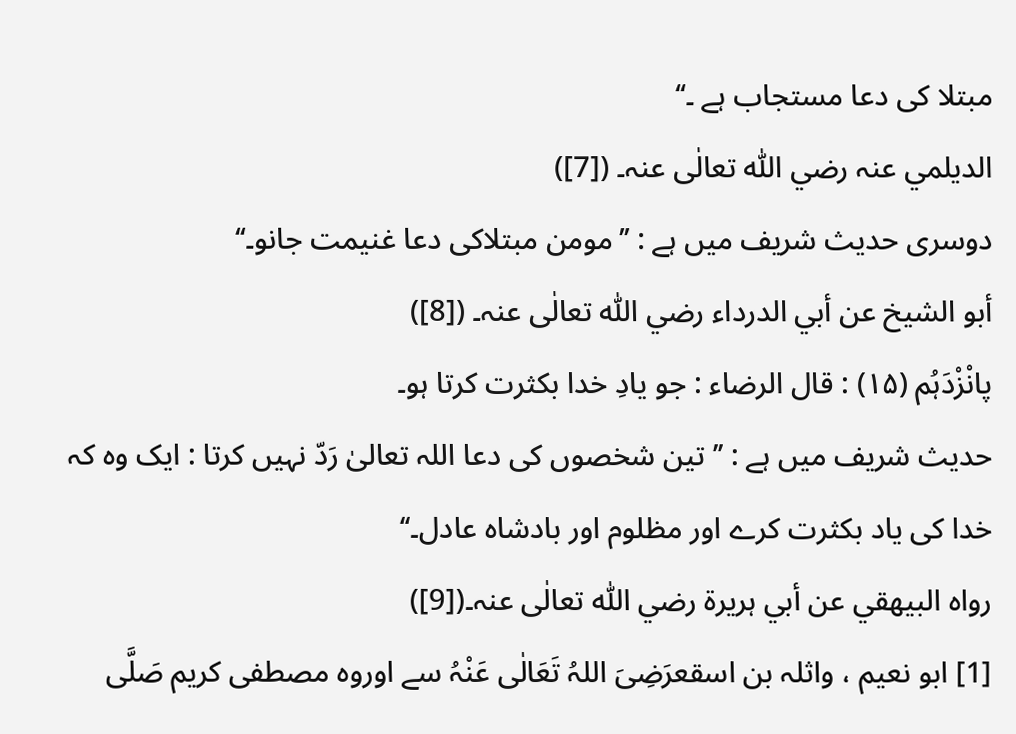مبتلا کی دعا مستجاب ہے ۔‘‘
الدیلمي عنہ رضي اللّٰہ تعالٰی عنہ۔ ([7])
دوسری حدیث شریف میں ہے : ’’مومن مبتلاکی دعا غنیمت جانو۔‘‘
أبو الشیخ عن أبي الدرداء رضي اللّٰہ تعالٰی عنہ۔ ([8])
پانْزْدَہُم (۱۵) : قال الرضاء : جو یادِ خدا بکثرت کرتا ہو۔
حدیث شریف میں ہے : ’’تین شخصوں کی دعا اللہ تعالیٰ رَدّ نہیں کرتا : ایک وہ کہ خدا کی یاد بکثرت کرے اور مظلوم اور بادشاہ عادل۔‘‘
رواہ البیھقي عن أبي ہریرۃ رضي اللّٰہ تعالٰی عنہ۔([9])
[1] ابو نعیم ، واثلہ بن اسقعرَضِیَ اللہُ تَعَالٰی عَنْہُ سے اوروہ مصطفی کریم صَلَّی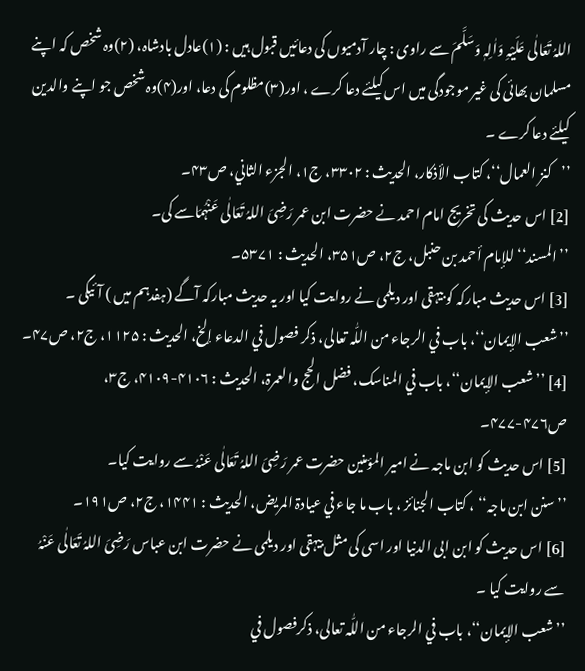اللہُ تَعَالٰی عَلَیْہِ وَاٰلِہٖ وَسَلَّمَ سے راوی : چار آدمیوں کی دعائیں قبول ہیں : (۱)عادل بادشاہ، (۲)وہ شخص کہ اپنے مسلمان بھائی کی غیر موجودگی میں اس کیلئے دعا کرے ، اور(۳)مظلوم کی دعا، اور(۴)وہ شخص جو اپنے والدین کیلئے دعا کرے ۔
’’کنز العمال‘‘، کتاب الأذکار، الحدیث : ۳۳۰۲، ج۱، الجزء الثاني، ص۴۳۔
[2] اس حدیث کی تخریج امام احمد نے حضرت ابن عمر رَضِیَ اللہُ تَعَالٰی عَنْہُمَاسے کی۔
’’المسند‘‘ للإمام أحمد بن حنبل، ج۲، ص۳۵۱، الحدیث : ۵۳۷۱۔
[3] اس حدیث مبارکہ کو بیہقی اور دیلمی نے روایت کیا اور یہ حدیث مبارکہ آگے (ہفدہم میں ) آئیگی ۔
’’شعب الإیمان‘‘، باب في الرجاء من اللّٰہ تعالی، ذکر فصول في الدعاء إلخ، الحدیث : ۱۱۲۵، ج۲، ص۴۷۔
[4] ’’شعب الإیمان‘‘، باب في المناسک، فضل الحج والعمرۃ، الحدیث : ۴۱۰۶-۴۱۰۹، ج۳، ص۴۷۶-۴۷۷۔
[5] اس حدیث کو ابن ماجہ نے امیر المؤمنین حضرت عمر رَضِیَ اللہُ تَعَالٰی عَنْہُ سے روایت کیا۔
’’سنن ابن ماجہ‘‘ ، کتاب الجنائز ، باب ما جاء في عیادۃ المریض، الحدیث : ۱۴۴۱، ج۲، ص۱۹۱۔
[6] اس حدیث کو ابن ابی الدنیا اور اسی کی مثل بیہقی اور دیلمی نے حضرت ابن عباس رَضِیَ اللہُ تَعَالٰی عَنْہُ سے روایت کیا ۔
’’شعب الإیمان‘‘، باب في الرجاء من اللّٰہ تعالی، ذکرفصول في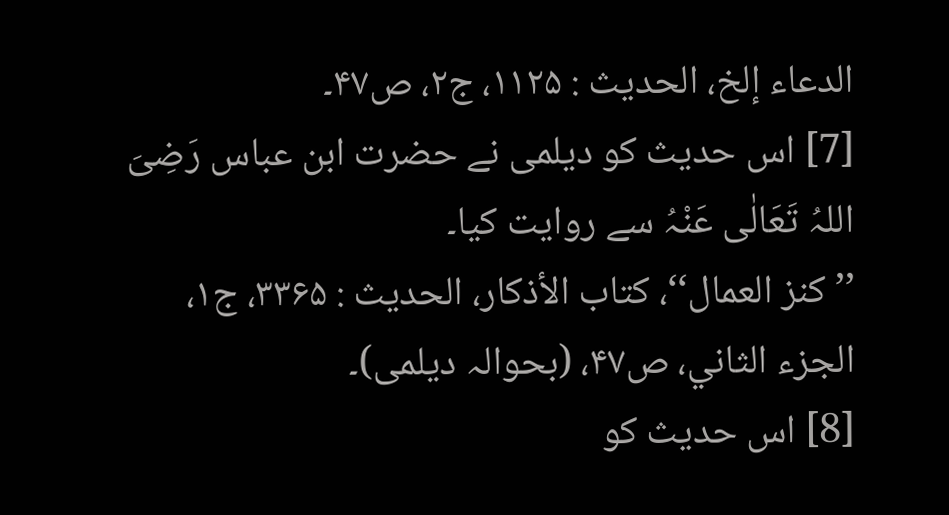الدعاء إلخ، الحدیث : ۱۱۲۵، ج۲، ص۴۷۔
[7] اس حدیث کو دیلمی نے حضرت ابن عباس رَضِیَ اللہُ تَعَالٰی عَنْہُ سے روایت کیا۔
’’کنز العمال‘‘، کتاب الأذکار، الحدیث : ۳۳۶۵، ج۱، الجزء الثاني، ص۴۷، (بحوالہ دیلمی)۔
[8] اس حدیث کو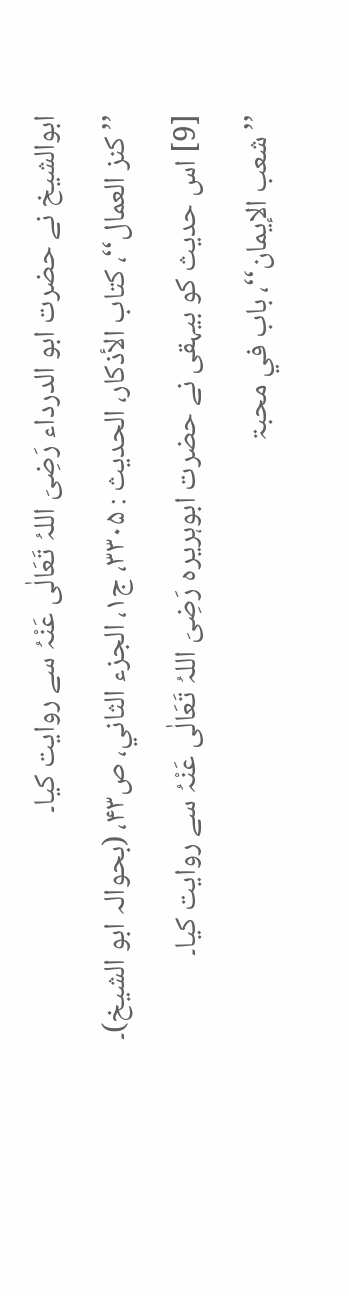ابوالشیخ نے حضرت ابو الدرداء رَضِیَ اللہُ تَعَالٰی عَنْہُ سے روایت کیا۔
’’کنز العمال‘‘، کتاب الأذکار، الحدیث : ۳۳۰۵، ج۱، الجزء الثاني، ص۴۳، (بحوالہ ابو الشیخ)۔
[9] اس حدیث کو بیہقی نے حضرت ابوہریرہ رَضِیَ اللہُ تَعَالٰی عَنْہُ سے روایت کیا۔
’’شعب الإیمان‘‘، باب في محبۃ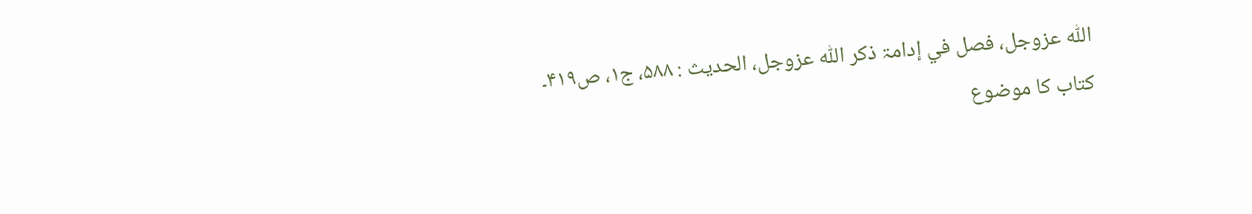اللّٰہ عزوجل، فصل في إدامۃ ذکر اللّٰہ عزوجل، الحدیث : ۵۸۸، ج۱، ص۴۱۹۔
کتاب کا موضوع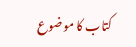کتاب کا موضوع